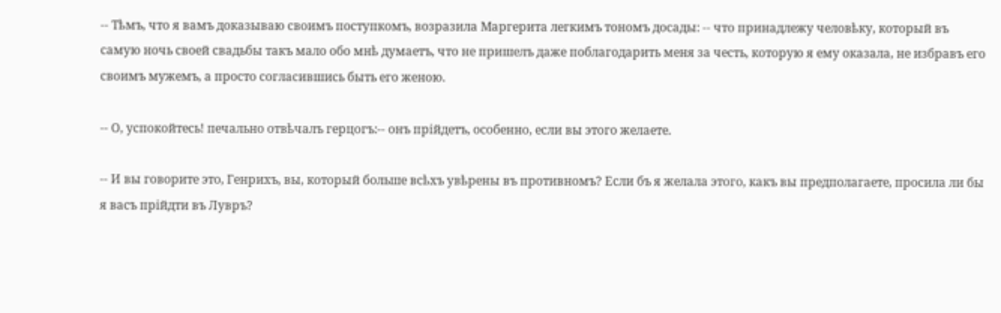-- Тѣмъ, что я вамъ доказываю своимъ поступкомъ, возразила Маргерита легкимъ тономъ досады: -- что принадлежу человѣку, который въ самую ночь своей свадьбы такъ мало обо мнѣ думаетъ, что не пришелъ даже поблагодарить меня за честь, которую я ему оказала, не избравъ его своимъ мужемъ, а просто согласившись быть его женою.

-- О, успокойтесь! печально отвѣчалъ герцогъ:-- онъ прійдетъ, особенно, если вы этого желаете.

-- И вы говорите это, Генрихъ, вы, который больше всѣхъ увѣрены въ противномъ? Если бъ я желала этого, какъ вы предполагаете, просила ли бы я васъ прійдти въ Лувръ?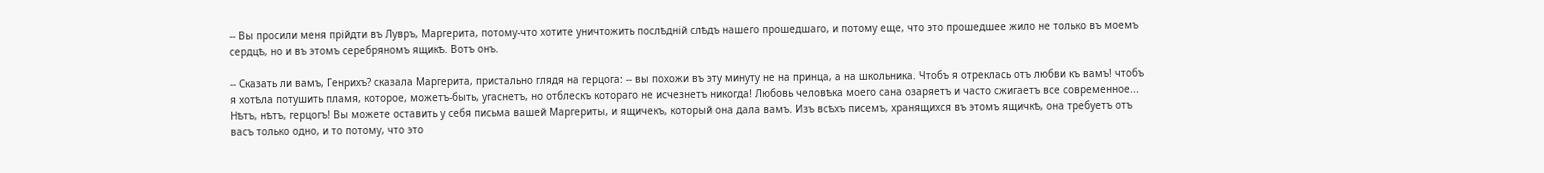-- Вы просили меня прійдти въ Лувръ, Маргерита, потому-что хотите уничтожить послѣдній слѣдъ нашего прошедшаго, и потому еще, что это прошедшее жило не только въ моемъ сердцѣ, но и въ этомъ серебряномъ ящикѣ. Вотъ онъ.

-- Сказать ли вамъ, Генрихъ? сказала Маргерита, пристально глядя на герцога: -- вы похожи въ эту минуту не на принца, а на школьника. Чтобъ я отреклась отъ любви къ вамъ! чтобъ я хотѣла потушить пламя, которое, можетъ-быть, угаснетъ, но отблескъ котораго не исчезнетъ никогда! Любовь человѣка моего сана озаряетъ и часто сжигаетъ все современное... Нѣтъ, нѣтъ, герцогъ! Вы можете оставить у себя письма вашей Маргериты, и ящичекъ, который она дала вамъ. Изъ всѣхъ писемъ, хранящихся въ этомъ ящичкѣ, она требуетъ отъ васъ только одно, и то потому, что это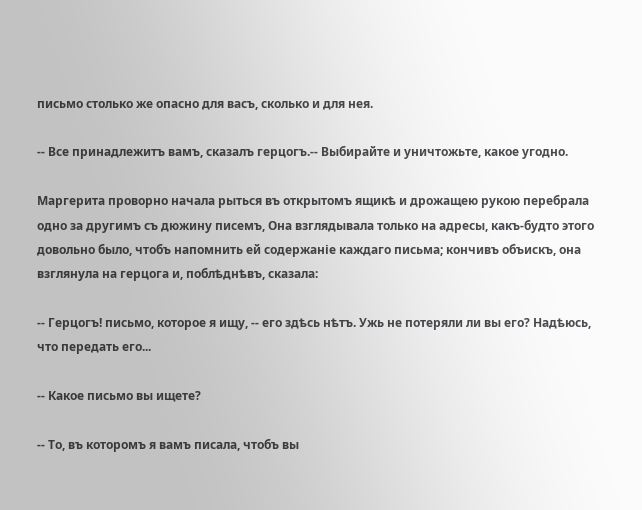письмо столько же опасно для васъ, сколько и для нея.

-- Все принадлежитъ вамъ, сказалъ герцогъ.-- Выбирайте и уничтожьте, какое угодно.

Маргерита проворно начала рыться въ открытомъ ящикѣ и дрожащею рукою перебрала одно за другимъ съ дюжину писемъ, Она взглядывала только на адресы, какъ-будто этого довольно было, чтобъ напомнить ей содержаніе каждаго письма; кончивъ объискъ, она взглянула на герцога и, поблѣднѣвъ, сказала:

-- Герцогъ! письмо, которое я ищу, -- его здѣсь нѣтъ. Ужь не потеряли ли вы его? Надѣюсь, что передать его...

-- Какое письмо вы ищете?

-- То, въ которомъ я вамъ писала, чтобъ вы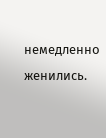немедленно женились.